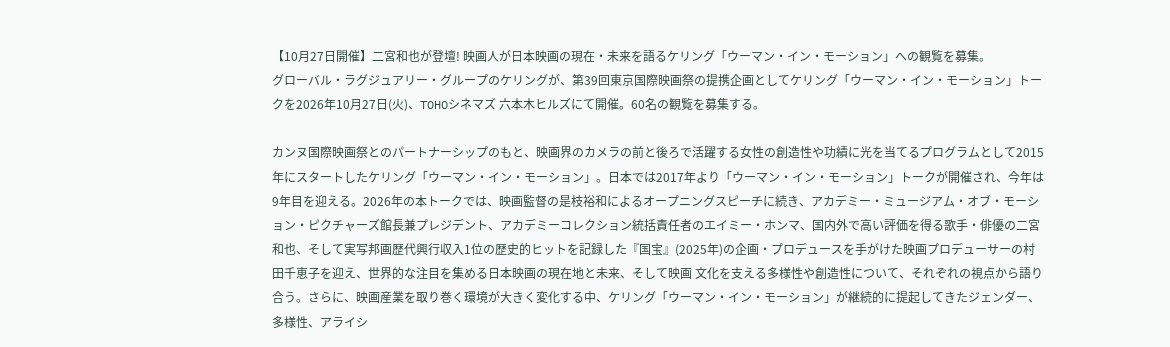【10月27日開催】二宮和也が登壇! 映画人が日本映画の現在・未来を語るケリング「ウーマン・イン・モーション」への観覧を募集。
グローバル・ラグジュアリー・グループのケリングが、第39回東京国際映画祭の提携企画としてケリング「ウーマン・イン・モーション」トークを2026年10月27日(火)、TOHOシネマズ 六本木ヒルズにて開催。60名の観覧を募集する。

カンヌ国際映画祭とのパートナーシップのもと、映画界のカメラの前と後ろで活躍する女性の創造性や功績に光を当てるプログラムとして2015年にスタートしたケリング「ウーマン・イン・モーション」。日本では2017年より「ウーマン・イン・モーション」トークが開催され、今年は9年目を迎える。2026年の本トークでは、映画監督の是枝裕和によるオープニングスピーチに続き、アカデミー・ミュージアム・オブ・モーション・ピクチャーズ館長兼プレジデント、アカデミーコレクション統括責任者のエイミー・ホンマ、国内外で高い評価を得る歌手・俳優の二宮和也、そして実写邦画歴代興行収入1位の歴史的ヒットを記録した『国宝』(2025年)の企画・プロデュースを手がけた映画プロデューサーの村田千恵子を迎え、世界的な注目を集める日本映画の現在地と未来、そして映画 文化を支える多様性や創造性について、それぞれの視点から語り合う。さらに、映画産業を取り巻く環境が大きく変化する中、ケリング「ウーマン・イン・モーション」が継続的に提起してきたジェンダー、多様性、アライシ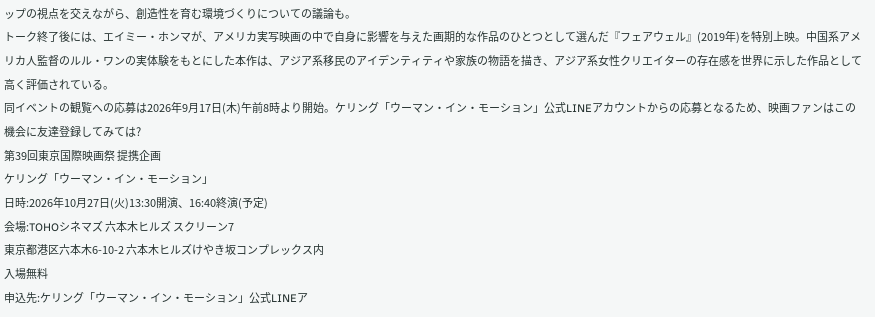ップの視点を交えながら、創造性を育む環境づくりについての議論も。
トーク終了後には、エイミー・ホンマが、アメリカ実写映画の中で自身に影響を与えた画期的な作品のひとつとして選んだ『フェアウェル』(2019年)を特別上映。中国系アメリカ人監督のルル・ワンの実体験をもとにした本作は、アジア系移民のアイデンティティや家族の物語を描き、アジア系女性クリエイターの存在感を世界に示した作品として高く評価されている。
同イベントの観覧への応募は2026年9月17日(木)午前8時より開始。ケリング「ウーマン・イン・モーション」公式LINEアカウントからの応募となるため、映画ファンはこの機会に友達登録してみては?
第39回東京国際映画祭 提携企画
ケリング「ウーマン・イン・モーション」
日時:2026年10月27日(火)13:30開演、16:40終演(予定)
会場:TOHOシネマズ 六本木ヒルズ スクリーン7
東京都港区六本木6-10-2 六本木ヒルズけやき坂コンプレックス内
入場無料
申込先:ケリング「ウーマン・イン・モーション」公式LINEア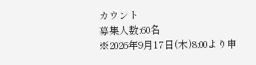カウント
募集人数:60名
※2026年9月17日(木)8:00より申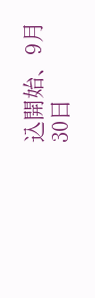込開始、9月30日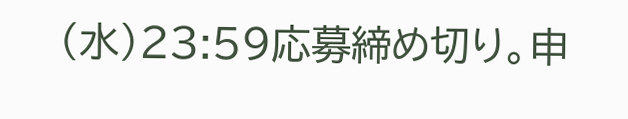(水)23:59応募締め切り。申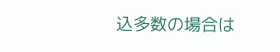込多数の場合は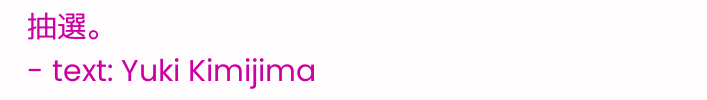抽選。
- text: Yuki Kimijima